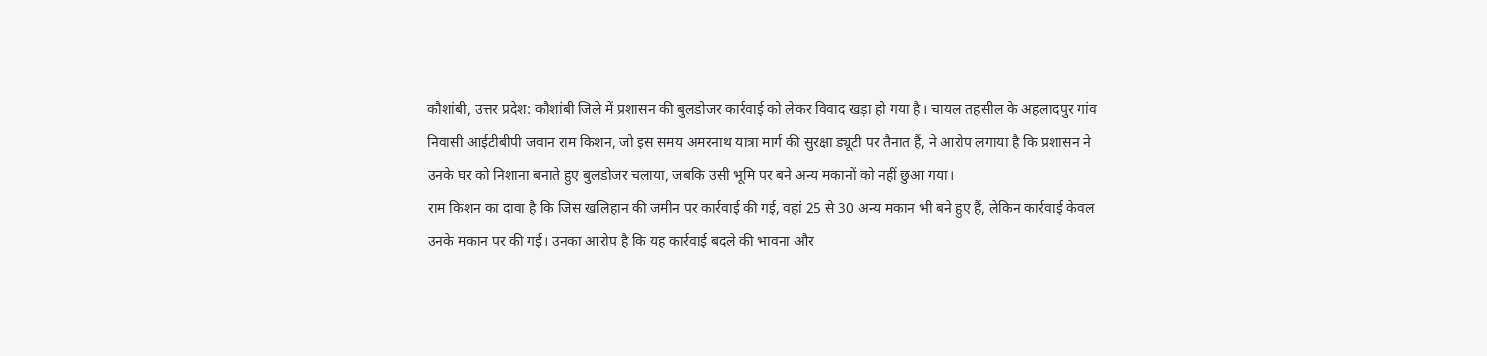कौशांबी, उत्तर प्रदेश: कौशांबी जिले में प्रशासन की बुलडोजर कार्रवाई को लेकर विवाद खड़ा हो गया है। चायल तहसील के अहलादपुर गांव निवासी आईटीबीपी जवान राम किशन, जो इस समय अमरनाथ यात्रा मार्ग की सुरक्षा ड्यूटी पर तैनात हैं, ने आरोप लगाया है कि प्रशासन ने उनके घर को निशाना बनाते हुए बुलडोजर चलाया, जबकि उसी भूमि पर बने अन्य मकानों को नहीं छुआ गया।
राम किशन का दावा है कि जिस खलिहान की जमीन पर कार्रवाई की गई, वहां 25 से 30 अन्य मकान भी बने हुए हैं, लेकिन कार्रवाई केवल उनके मकान पर की गई। उनका आरोप है कि यह कार्रवाई बदले की भावना और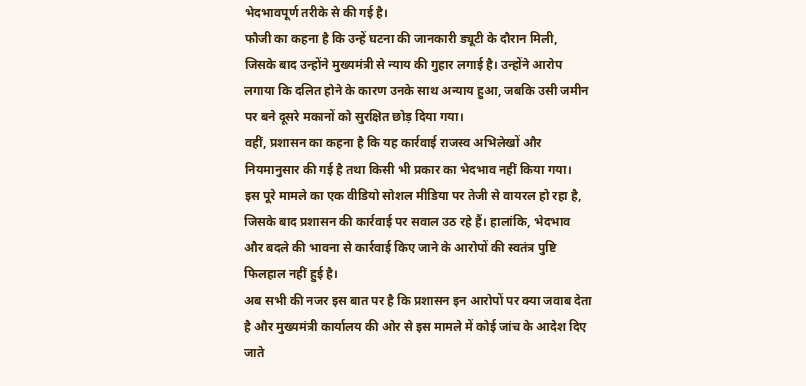भेदभावपूर्ण तरीके से की गई है।
फौजी का कहना है कि उन्हें घटना की जानकारी ड्यूटी के दौरान मिली, जिसके बाद उन्होंने मुख्यमंत्री से न्याय की गुहार लगाई है। उन्होंने आरोप लगाया कि दलित होने के कारण उनके साथ अन्याय हुआ, जबकि उसी जमीन पर बने दूसरे मकानों को सुरक्षित छोड़ दिया गया।
वहीं, प्रशासन का कहना है कि यह कार्रवाई राजस्व अभिलेखों और नियमानुसार की गई है तथा किसी भी प्रकार का भेदभाव नहीं किया गया।
इस पूरे मामले का एक वीडियो सोशल मीडिया पर तेजी से वायरल हो रहा है, जिसके बाद प्रशासन की कार्रवाई पर सवाल उठ रहे हैं। हालांकि, भेदभाव और बदले की भावना से कार्रवाई किए जाने के आरोपों की स्वतंत्र पुष्टि फिलहाल नहीं हुई है।
अब सभी की नजर इस बात पर है कि प्रशासन इन आरोपों पर क्या जवाब देता है और मुख्यमंत्री कार्यालय की ओर से इस मामले में कोई जांच के आदेश दिए जाते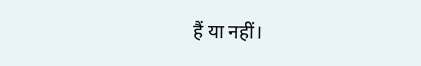हैं या नहीं।